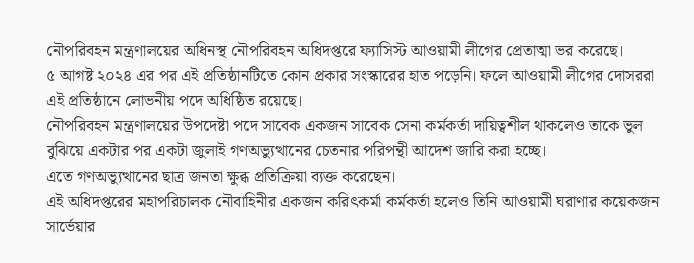নৌপরিবহন মন্ত্রণালয়ের অধিনস্থ নৌপরিবহন অধিদপ্তরে ফ্যাসিস্ট আওয়ামী লীগের প্রেতাত্মা ভর করেছে।
৫ আগষ্ট ২০২৪ এর পর এই প্রতিষ্ঠানটিতে কোন প্রকার সংস্কারের হাত পড়েনি। ফলে আওয়ামী লীগের দোসররা এই প্রতিষ্ঠানে লোভনীয় পদে অধিষ্ঠিত রয়েছে।
নৌপরিবহন মন্ত্রণালয়ের উপদেষ্টা পদে সাবেক একজন সাবেক সেনা কর্মকর্তা দায়িত্বশীল থাকলেও তাকে ভুল বুঝিয়ে একটার পর একটা জুলাই গণঅভ্যুত্থানের চেতনার পরিপন্থী আদেশ জারি করা হচ্ছে।
এতে গণঅভ্যুত্থানের ছাত্র জনতা ক্ষুব্ধ প্রতিক্রিয়া ব্যক্ত করেছেন।
এই অধিদপ্তরের মহাপরিচালক নৌবাহিনীর একজন করিৎকর্মা কর্মকর্তা হলেও তিনি আওয়ামী ঘরাণার কয়েকজন সার্ভেয়ার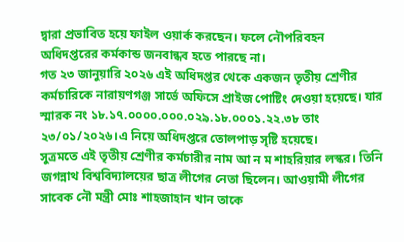দ্বারা প্রভাবিত হয়ে ফাইল ওয়ার্ক করছেন। ফলে নৌপরিবহন অধিদপ্তরের কর্মকান্ড জনবান্ধব হতে পারছে না।
গত ২৩ জানুয়ারি ২০২৬ এই অধিদপ্তর থেকে একজন তৃতীয় শ্রেণীর কর্মচারিকে নারায়ণগঞ্জ সার্ভে অফিসে প্রাইজ পোষ্টিং দেওয়া হয়েছে। যার স্মারক নং ১৮.১৭.০০০০.০০০.০২৯.১৮.০০০১.২২.৩৮ তাং ২৩/০১/২০২৬।এ নিয়ে অধিদপ্তরে তোলপাড় সৃষ্টি হয়েছে।
সুত্রমতে এই তৃতীয় শ্রেণীর কর্মচারীর নাম আ ন ম শাহরিয়ার লস্কর। তিনি জগন্নাথ বিশ্ববিদ্যালয়ের ছাত্র লীগের নেতা ছিলেন। আওয়ামী লীগের সাবেক নৌ মন্ত্রী মোঃ শাহজাহান খান তাকে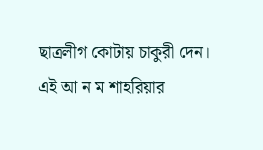ছাত্রলীগ কোটায় চাকুরী দেন।
এই আ ন ম শাহরিয়ার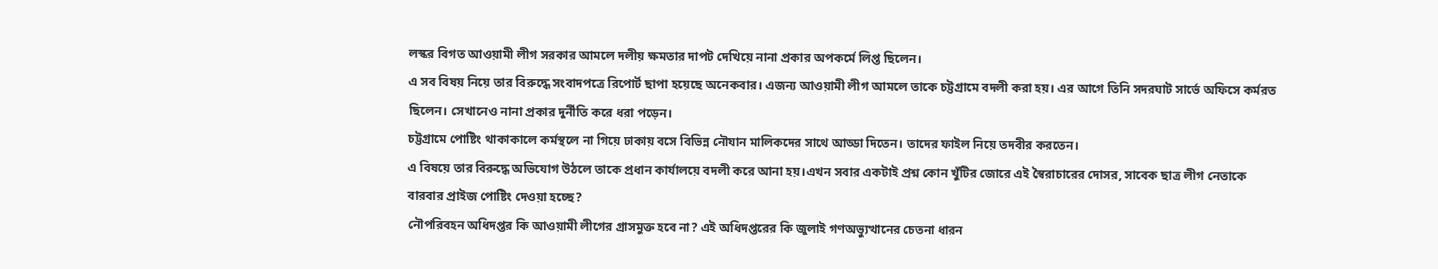লস্কর বিগত আওয়ামী লীগ সরকার আমলে দলীয় ক্ষমতার দাপট দেখিয়ে নানা প্রকার অপকর্মে লিপ্ত ছিলেন।
এ সব বিষয় নিয়ে তার বিরুদ্ধে সংবাদপত্রে রিপোর্ট ছাপা হয়েছে অনেকবার। এজন্য আওয়ামী লীগ আমলে তাকে চট্টগ্রামে বদলী করা হয়। এর আগে তিনি সদরঘাট সার্ভে অফিসে কর্মরত ছিলেন। সেখানেও নানা প্রকার দুর্নীতি করে ধরা পড়েন।
চট্টগ্রামে পোষ্টিং থাকাকালে কর্মস্থলে না গিয়ে ঢাকায় বসে বিভিন্ন নৌযান মালিকদের সাথে আড্ডা দিতেন। তাদের ফাইল নিয়ে তদবীর করতেন।
এ বিষয়ে তার বিরুদ্ধে অভিযোগ উঠলে তাকে প্রধান কার্যালয়ে বদলী করে আনা হয়।এখন সবার একটাই প্রশ্ন কোন খুঁটির জোরে এই স্বৈরাচারের দোসর, সাবেক ছাত্র লীগ নেতাকে বারবার প্রাইজ পোষ্টিং দেওয়া হচ্ছে?
নৌপরিবহন অধিদপ্তর কি আওয়ামী লীগের গ্রাসমুক্ত হবে না? এই অধিদপ্তরের কি জুলাই গণঅভ্যুত্থানের চেতনা ধারন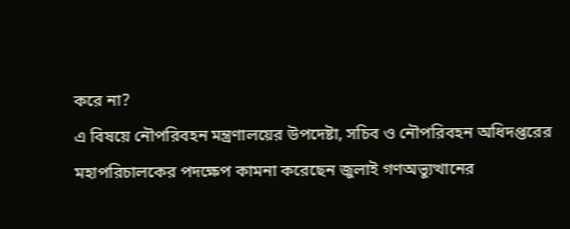করে না?
এ বিষয়ে নৌপরিবহন মন্ত্রণালয়ের উপদেষ্টা, সচিব ও নৌপরিবহন অধিদপ্তরের মহাপরিচালকের পদক্ষেপ কামনা করেছেন জুলাই গণঅভ্যুত্থানের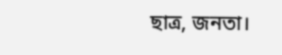ছাত্র, জনতা।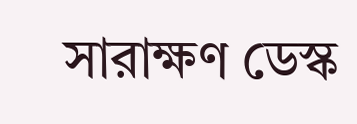সারাক্ষণ ডেস্ক